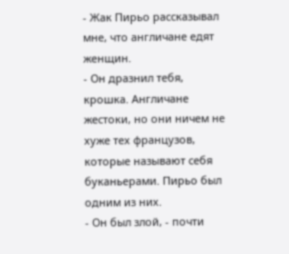- Жак Пирьо рассказывал мне, что англичане едят женщин.
- Он дразнил тебя, крошка. Англичане жестоки, но они ничем не хуже тех французов, которые называют себя буканьерами. Пирьо был одним из них.
- Он был злой, - почти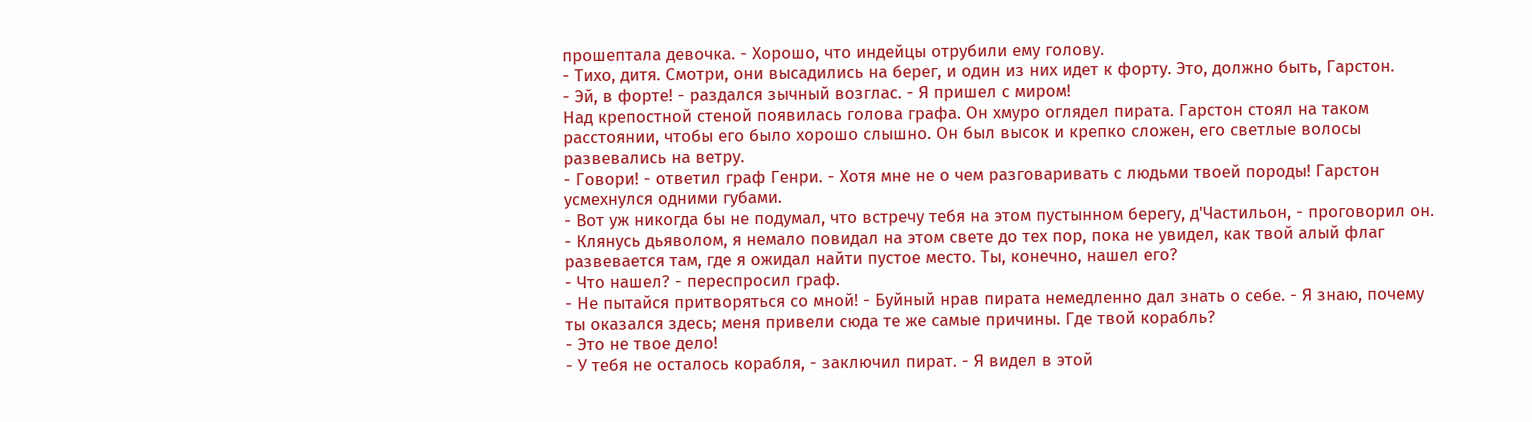прошептала девочка. - Хорошо, что индейцы отрубили ему голову.
- Тихо, дитя. Смотри, они высадились на берег, и один из них идет к форту. Это, должно быть, Гарстон.
- Эй, в форте! - раздался зычный возглас. - Я пришел с миром!
Над крепостной стеной появилась голова графа. Он хмуро оглядел пирата. Гарстон стоял на таком расстоянии, чтобы его было хорошо слышно. Он был высок и крепко сложен, его светлые волосы развевались на ветру.
- Говори! - ответил граф Генри. - Хотя мне не о чем разговаривать с людьми твоей породы! Гарстон усмехнулся одними губами.
- Вот уж никогда бы не подумал, что встречу тебя на этом пустынном берегу, д'Частильон, - проговорил он. - Клянусь дьяволом, я немало повидал на этом свете до тех пор, пока не увидел, как твой алый флаг развевается там, где я ожидал найти пустое место. Ты, конечно, нашел его?
- Что нашел? - переспросил граф.
- Не пытайся притворяться со мной! - Буйный нрав пирата немедленно дал знать о себе. - Я знаю, почему ты оказался здесь; меня привели сюда те же самые причины. Где твой корабль?
- Это не твое дело!
- У тебя не осталось корабля, - заключил пират. - Я видел в этой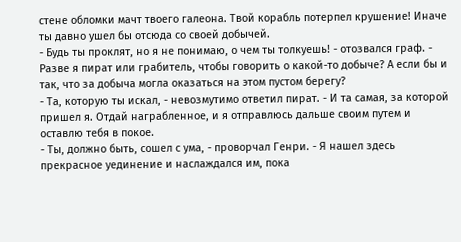стене обломки мачт твоего галеона. Твой корабль потерпел крушение! Иначе ты давно ушел бы отсюда со своей добычей.
- Будь ты проклят, но я не понимаю, о чем ты толкуешь! - отозвался граф. - Разве я пират или грабитель, чтобы говорить о какой-то добыче? А если бы и так, что за добыча могла оказаться на этом пустом берегу?
- Та, которую ты искал, - невозмутимо ответил пират. - И та самая, за которой пришел я. Отдай награбленное, и я отправлюсь дальше своим путем и оставлю тебя в покое.
- Ты, должно быть, сошел с ума, - проворчал Генри. - Я нашел здесь прекрасное уединение и наслаждался им, пока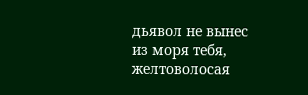дьявол не вынес из моря тебя, желтоволосая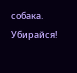собака. Убирайся!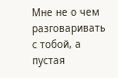Мне не о чем разговаривать с тобой, а пустая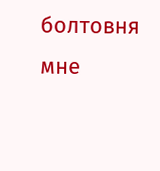болтовня мне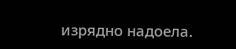изрядно надоела.